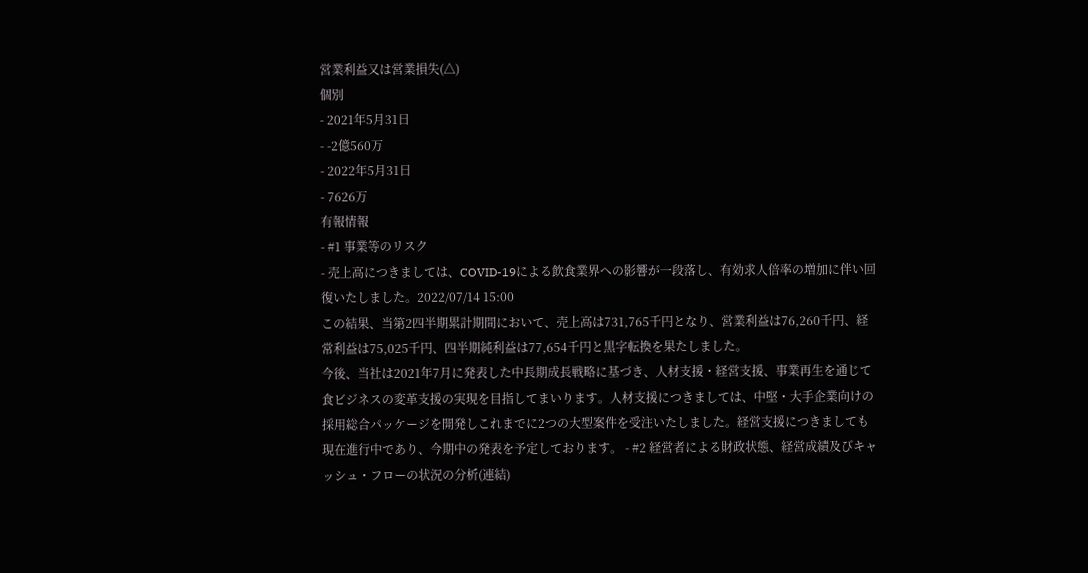営業利益又は営業損失(△)
個別
- 2021年5月31日
- -2億560万
- 2022年5月31日
- 7626万
有報情報
- #1 事業等のリスク
- 売上高につきましては、COVID-19による飲食業界への影響が一段落し、有効求人倍率の増加に伴い回復いたしました。2022/07/14 15:00
この結果、当第2四半期累計期間において、売上高は731,765千円となり、営業利益は76,260千円、経常利益は75,025千円、四半期純利益は77,654千円と黒字転換を果たしました。
今後、当社は2021年7月に発表した中長期成長戦略に基づき、人材支援・経営支援、事業再生を通じて食ビジネスの変革支援の実現を目指してまいります。人材支援につきましては、中堅・大手企業向けの採用総合パッケージを開発しこれまでに2つの大型案件を受注いたしました。経営支援につきましても現在進行中であり、今期中の発表を予定しております。 - #2 経営者による財政状態、経営成績及びキャッシュ・フローの状況の分析(連結)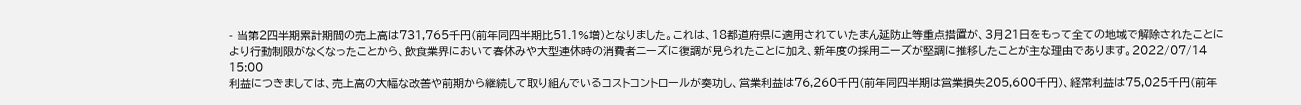- 当第2四半期累計期間の売上高は731,765千円(前年同四半期比51.1%増)となりました。これは、18都道府県に適用されていたまん延防止等重点措置が、3月21日をもって全ての地域で解除されたことにより行動制限がなくなったことから、飲食業界において春休みや大型連休時の消費者ニーズに復調が見られたことに加え、新年度の採用ニーズが堅調に推移したことが主な理由であります。2022/07/14 15:00
利益につきましては、売上高の大幅な改善や前期から継続して取り組んでいるコストコントロールが奏功し、営業利益は76,260千円(前年同四半期は営業損失205,600千円)、経常利益は75,025千円(前年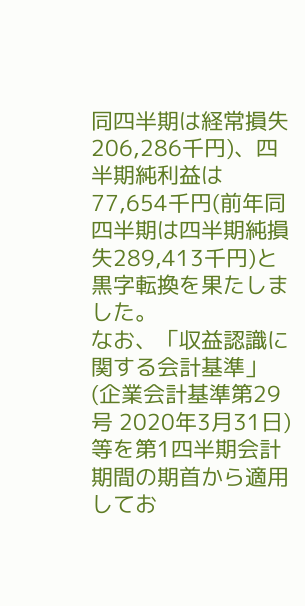同四半期は経常損失206,286千円)、四半期純利益は77,654千円(前年同四半期は四半期純損失289,413千円)と黒字転換を果たしました。
なお、「収益認識に関する会計基準」(企業会計基準第29号 2020年3月31日)等を第1四半期会計期間の期首から適用してお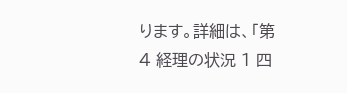ります。詳細は、「第4 経理の状況 1 四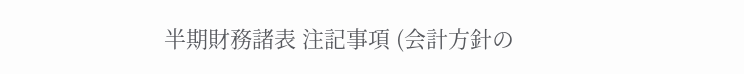半期財務諸表 注記事項 (会計方針の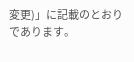変更)」に記載のとおりであります。